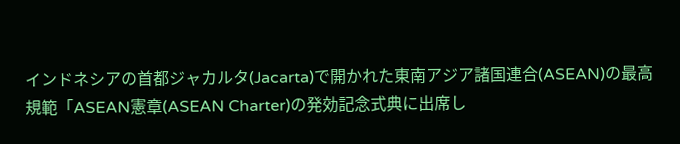インドネシアの首都ジャカルタ(Jacarta)で開かれた東南アジア諸国連合(ASEAN)の最高規範「ASEAN憲章(ASEAN Charter)の発効記念式典に出席し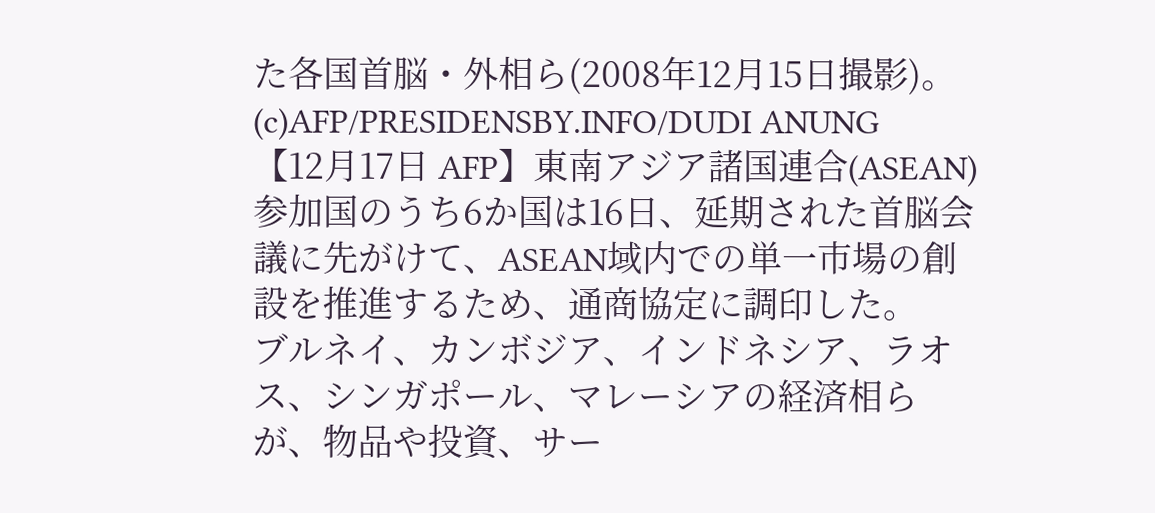た各国首脳・外相ら(2008年12月15日撮影)。(c)AFP/PRESIDENSBY.INFO/DUDI ANUNG
【12月17日 AFP】東南アジア諸国連合(ASEAN)参加国のうち6か国は16日、延期された首脳会議に先がけて、ASEAN域内での単一市場の創設を推進するため、通商協定に調印した。
ブルネイ、カンボジア、インドネシア、ラオス、シンガポール、マレーシアの経済相らが、物品や投資、サー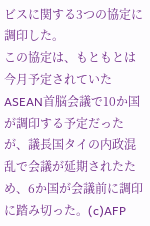ビスに関する3つの協定に調印した。
この協定は、もともとは今月予定されていたASEAN首脳会議で10か国が調印する予定だったが、議長国タイの内政混乱で会議が延期されたため、6か国が会議前に調印に踏み切った。(c)AFP